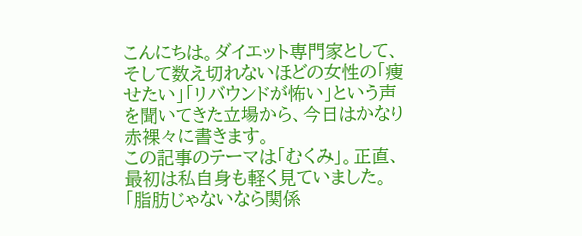こんにちは。ダイエット専門家として、そして数え切れないほどの女性の「痩せたい」「リバウンドが怖い」という声を聞いてきた立場から、今日はかなり赤裸々に書きます。
この記事のテーマは「むくみ」。正直、最初は私自身も軽く見ていました。「脂肪じゃないなら関係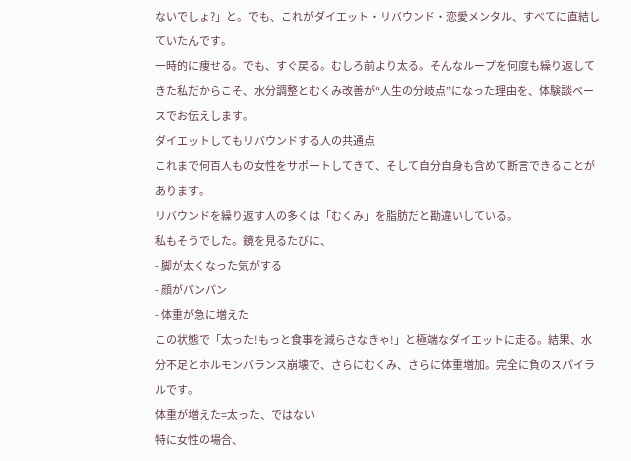ないでしょ?」と。でも、これがダイエット・リバウンド・恋愛メンタル、すべてに直結していたんです。
一時的に痩せる。でも、すぐ戻る。むしろ前より太る。そんなループを何度も繰り返してきた私だからこそ、水分調整とむくみ改善が“人生の分岐点”になった理由を、体験談ベースでお伝えします。
ダイエットしてもリバウンドする人の共通点
これまで何百人もの女性をサポートしてきて、そして自分自身も含めて断言できることがあります。
リバウンドを繰り返す人の多くは「むくみ」を脂肪だと勘違いしている。
私もそうでした。鏡を見るたびに、
- 脚が太くなった気がする
- 顔がパンパン
- 体重が急に増えた
この状態で「太った!もっと食事を減らさなきゃ!」と極端なダイエットに走る。結果、水分不足とホルモンバランス崩壊で、さらにむくみ、さらに体重増加。完全に負のスパイラルです。
体重が増えた=太った、ではない
特に女性の場合、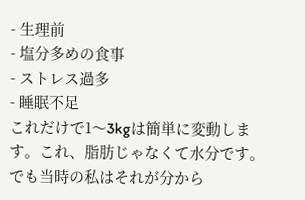- 生理前
- 塩分多めの食事
- ストレス過多
- 睡眠不足
これだけで1〜3kgは簡単に変動します。これ、脂肪じゃなくて水分です。
でも当時の私はそれが分から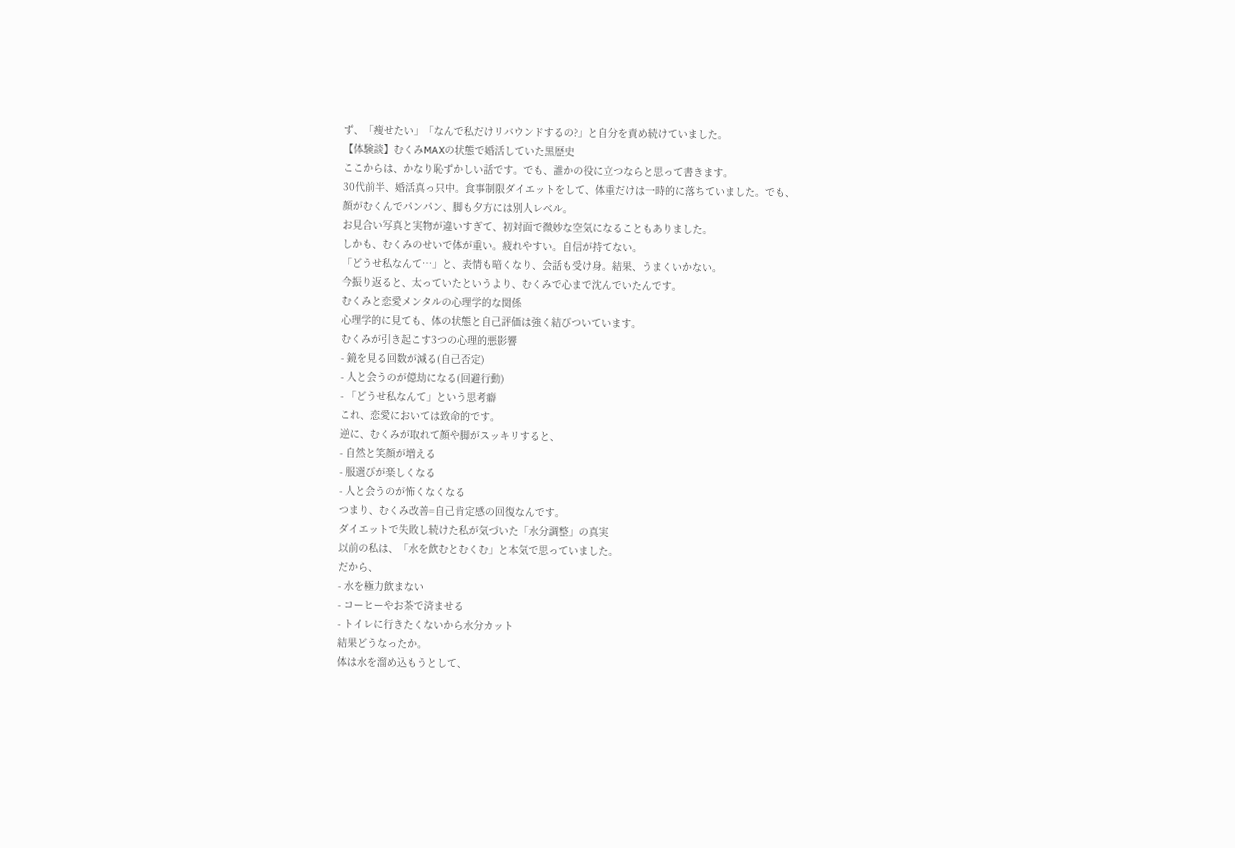ず、「痩せたい」「なんで私だけリバウンドするの?」と自分を責め続けていました。
【体験談】むくみMAXの状態で婚活していた黒歴史
ここからは、かなり恥ずかしい話です。でも、誰かの役に立つならと思って書きます。
30代前半、婚活真っ只中。食事制限ダイエットをして、体重だけは一時的に落ちていました。でも、
顔がむくんでパンパン、脚も夕方には別人レベル。
お見合い写真と実物が違いすぎて、初対面で微妙な空気になることもありました。
しかも、むくみのせいで体が重い。疲れやすい。自信が持てない。
「どうせ私なんて…」と、表情も暗くなり、会話も受け身。結果、うまくいかない。
今振り返ると、太っていたというより、むくみで心まで沈んでいたんです。
むくみと恋愛メンタルの心理学的な関係
心理学的に見ても、体の状態と自己評価は強く結びついています。
むくみが引き起こす3つの心理的悪影響
- 鏡を見る回数が減る(自己否定)
- 人と会うのが億劫になる(回避行動)
- 「どうせ私なんて」という思考癖
これ、恋愛においては致命的です。
逆に、むくみが取れて顔や脚がスッキリすると、
- 自然と笑顔が増える
- 服選びが楽しくなる
- 人と会うのが怖くなくなる
つまり、むくみ改善=自己肯定感の回復なんです。
ダイエットで失敗し続けた私が気づいた「水分調整」の真実
以前の私は、「水を飲むとむくむ」と本気で思っていました。
だから、
- 水を極力飲まない
- コーヒーやお茶で済ませる
- トイレに行きたくないから水分カット
結果どうなったか。
体は水を溜め込もうとして、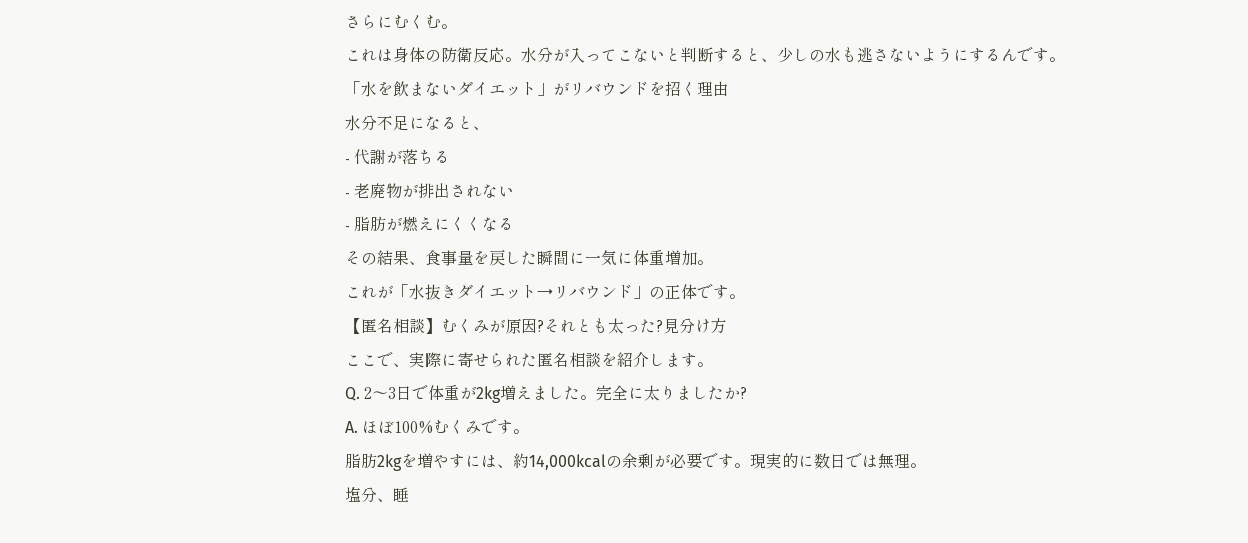さらにむくむ。
これは身体の防衛反応。水分が入ってこないと判断すると、少しの水も逃さないようにするんです。
「水を飲まないダイエット」がリバウンドを招く理由
水分不足になると、
- 代謝が落ちる
- 老廃物が排出されない
- 脂肪が燃えにくくなる
その結果、食事量を戻した瞬間に一気に体重増加。
これが「水抜きダイエット→リバウンド」の正体です。
【匿名相談】むくみが原因?それとも太った?見分け方
ここで、実際に寄せられた匿名相談を紹介します。
Q. 2〜3日で体重が2kg増えました。完全に太りましたか?
A. ほぼ100%むくみです。
脂肪2kgを増やすには、約14,000kcalの余剰が必要です。現実的に数日では無理。
塩分、睡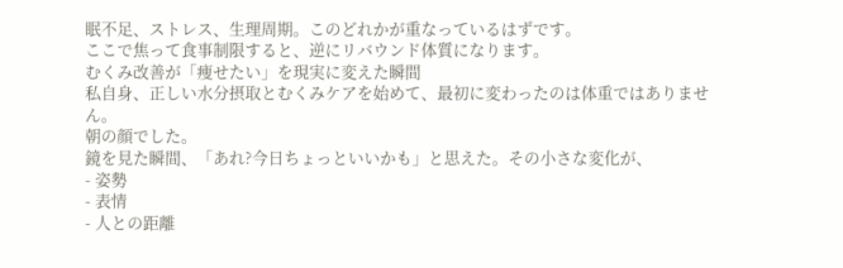眠不足、ストレス、生理周期。このどれかが重なっているはずです。
ここで焦って食事制限すると、逆にリバウンド体質になります。
むくみ改善が「痩せたい」を現実に変えた瞬間
私自身、正しい水分摂取とむくみケアを始めて、最初に変わったのは体重ではありません。
朝の顔でした。
鏡を見た瞬間、「あれ?今日ちょっといいかも」と思えた。その小さな変化が、
- 姿勢
- 表情
- 人との距離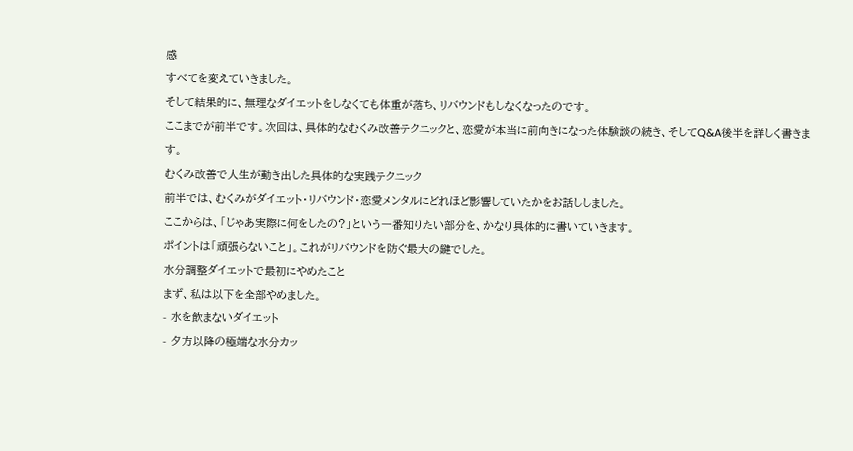感
すべてを変えていきました。
そして結果的に、無理なダイエットをしなくても体重が落ち、リバウンドもしなくなったのです。
ここまでが前半です。次回は、具体的なむくみ改善テクニックと、恋愛が本当に前向きになった体験談の続き、そしてQ&A後半を詳しく書きます。
むくみ改善で人生が動き出した具体的な実践テクニック
前半では、むくみがダイエット・リバウンド・恋愛メンタルにどれほど影響していたかをお話ししました。
ここからは、「じゃあ実際に何をしたの?」という一番知りたい部分を、かなり具体的に書いていきます。
ポイントは「頑張らないこと」。これがリバウンドを防ぐ最大の鍵でした。
水分調整ダイエットで最初にやめたこと
まず、私は以下を全部やめました。
- 水を飲まないダイエット
- 夕方以降の極端な水分カッ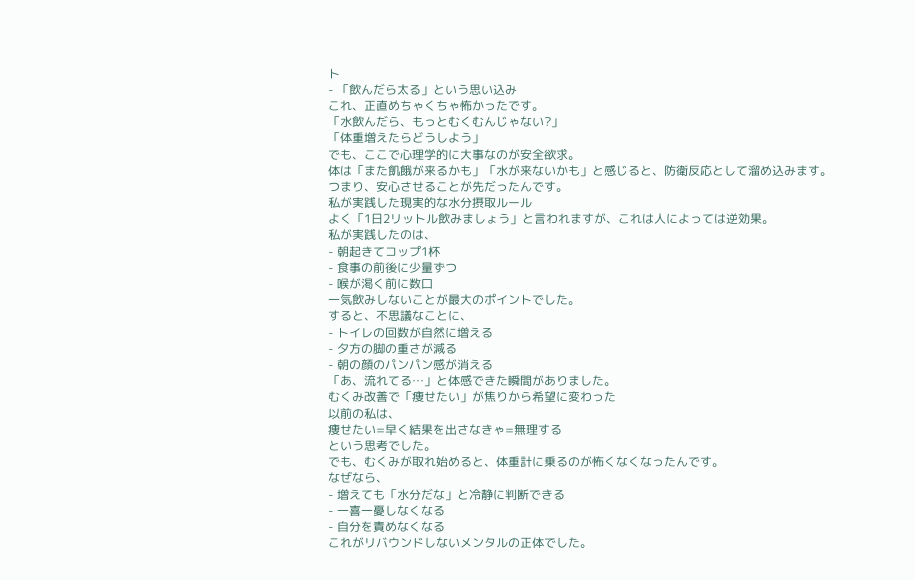ト
- 「飲んだら太る」という思い込み
これ、正直めちゃくちゃ怖かったです。
「水飲んだら、もっとむくむんじゃない?」
「体重増えたらどうしよう」
でも、ここで心理学的に大事なのが安全欲求。
体は「また飢餓が来るかも」「水が来ないかも」と感じると、防衛反応として溜め込みます。
つまり、安心させることが先だったんです。
私が実践した現実的な水分摂取ルール
よく「1日2リットル飲みましょう」と言われますが、これは人によっては逆効果。
私が実践したのは、
- 朝起きてコップ1杯
- 食事の前後に少量ずつ
- 喉が渇く前に数口
一気飲みしないことが最大のポイントでした。
すると、不思議なことに、
- トイレの回数が自然に増える
- 夕方の脚の重さが減る
- 朝の顔のパンパン感が消える
「あ、流れてる…」と体感できた瞬間がありました。
むくみ改善で「痩せたい」が焦りから希望に変わった
以前の私は、
痩せたい=早く結果を出さなきゃ=無理する
という思考でした。
でも、むくみが取れ始めると、体重計に乗るのが怖くなくなったんです。
なぜなら、
- 増えても「水分だな」と冷静に判断できる
- 一喜一憂しなくなる
- 自分を責めなくなる
これがリバウンドしないメンタルの正体でした。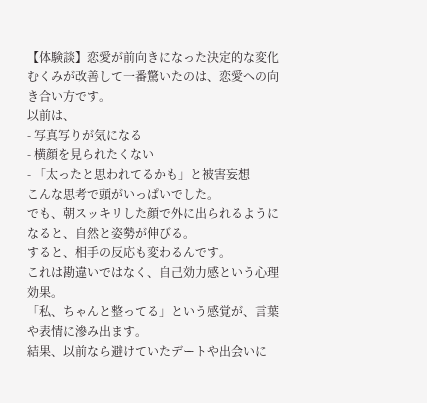【体験談】恋愛が前向きになった決定的な変化
むくみが改善して一番驚いたのは、恋愛への向き合い方です。
以前は、
- 写真写りが気になる
- 横顔を見られたくない
- 「太ったと思われてるかも」と被害妄想
こんな思考で頭がいっぱいでした。
でも、朝スッキリした顔で外に出られるようになると、自然と姿勢が伸びる。
すると、相手の反応も変わるんです。
これは勘違いではなく、自己効力感という心理効果。
「私、ちゃんと整ってる」という感覚が、言葉や表情に滲み出ます。
結果、以前なら避けていたデートや出会いに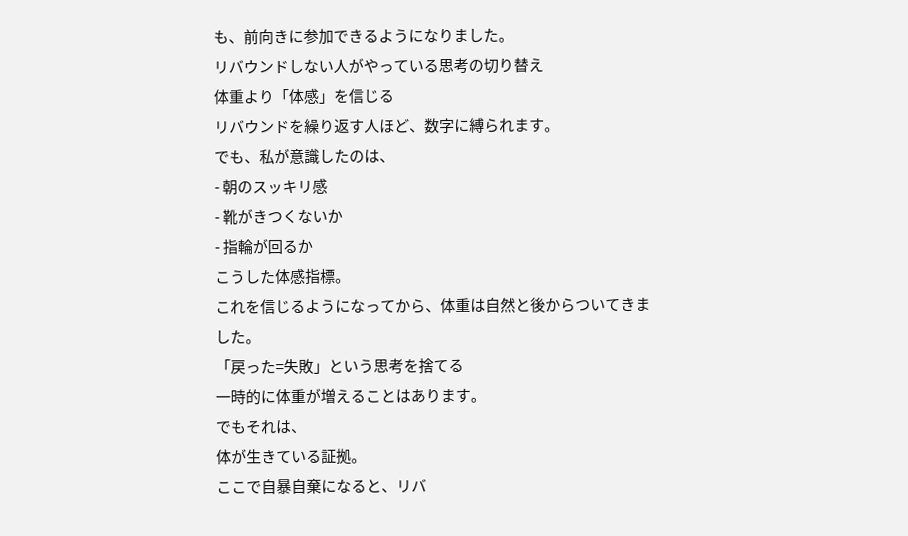も、前向きに参加できるようになりました。
リバウンドしない人がやっている思考の切り替え
体重より「体感」を信じる
リバウンドを繰り返す人ほど、数字に縛られます。
でも、私が意識したのは、
- 朝のスッキリ感
- 靴がきつくないか
- 指輪が回るか
こうした体感指標。
これを信じるようになってから、体重は自然と後からついてきました。
「戻った=失敗」という思考を捨てる
一時的に体重が増えることはあります。
でもそれは、
体が生きている証拠。
ここで自暴自棄になると、リバ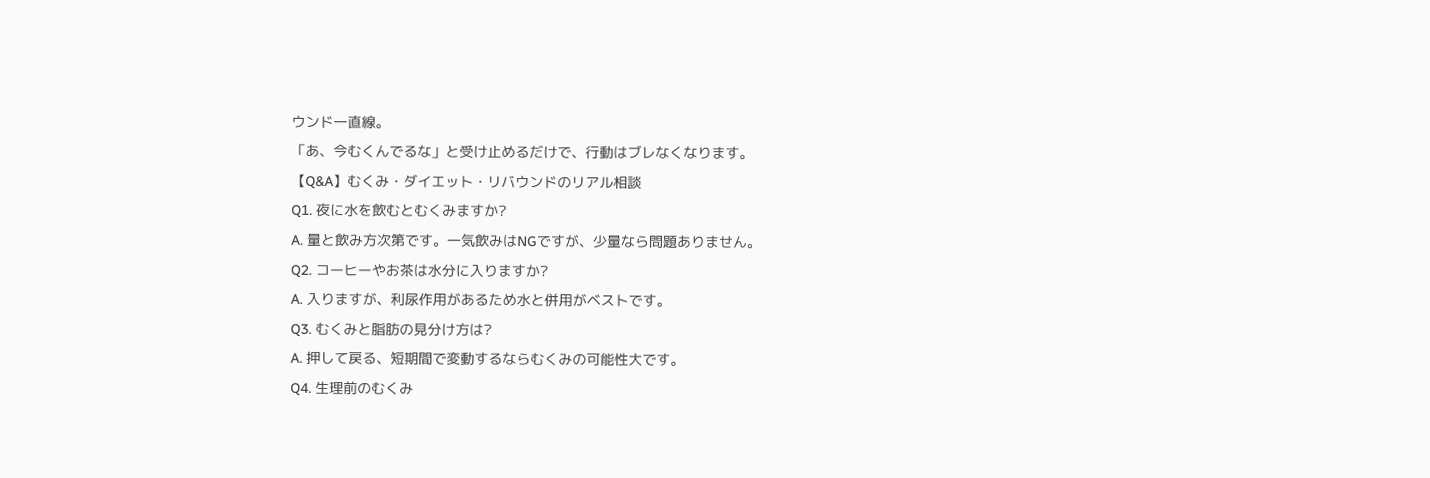ウンド一直線。
「あ、今むくんでるな」と受け止めるだけで、行動はブレなくなります。
【Q&A】むくみ・ダイエット・リバウンドのリアル相談
Q1. 夜に水を飲むとむくみますか?
A. 量と飲み方次第です。一気飲みはNGですが、少量なら問題ありません。
Q2. コーヒーやお茶は水分に入りますか?
A. 入りますが、利尿作用があるため水と併用がベストです。
Q3. むくみと脂肪の見分け方は?
A. 押して戻る、短期間で変動するならむくみの可能性大です。
Q4. 生理前のむくみ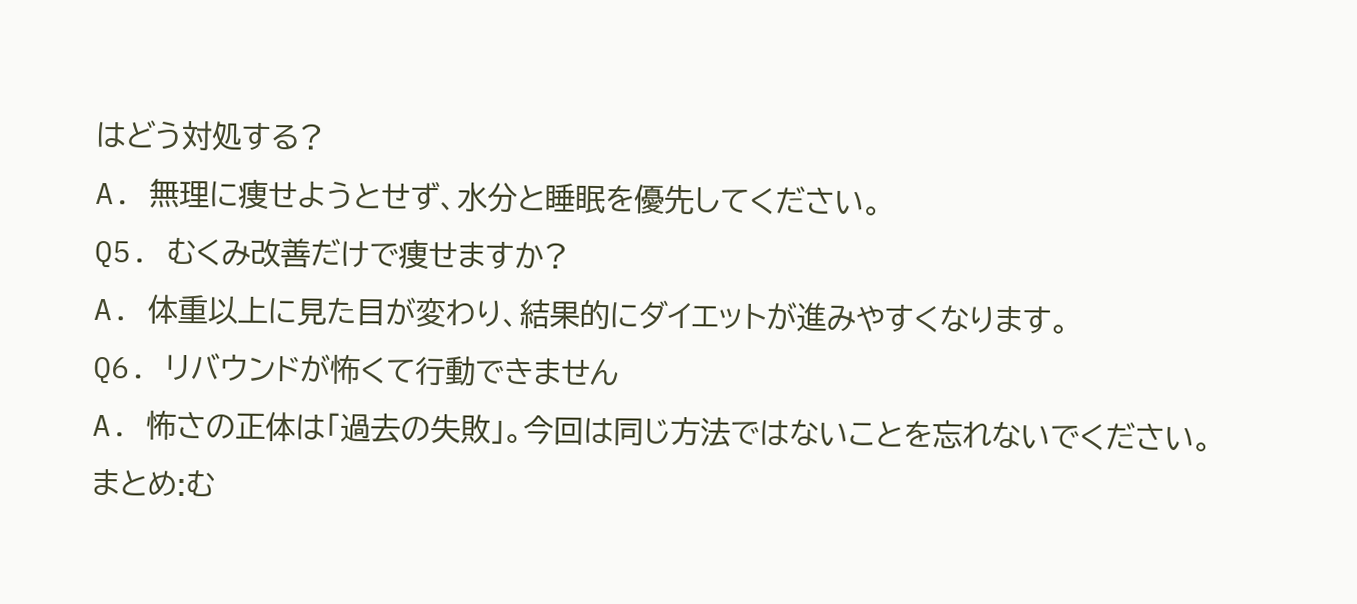はどう対処する?
A. 無理に痩せようとせず、水分と睡眠を優先してください。
Q5. むくみ改善だけで痩せますか?
A. 体重以上に見た目が変わり、結果的にダイエットが進みやすくなります。
Q6. リバウンドが怖くて行動できません
A. 怖さの正体は「過去の失敗」。今回は同じ方法ではないことを忘れないでください。
まとめ:む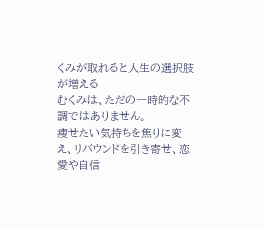くみが取れると人生の選択肢が増える
むくみは、ただの一時的な不調ではありません。
痩せたい気持ちを焦りに変え、リバウンドを引き寄せ、恋愛や自信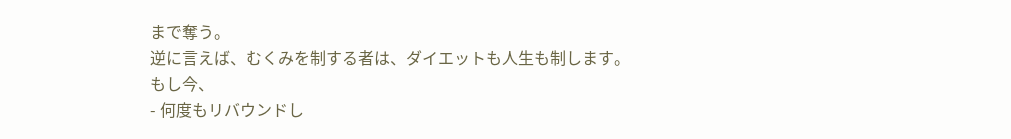まで奪う。
逆に言えば、むくみを制する者は、ダイエットも人生も制します。
もし今、
- 何度もリバウンドし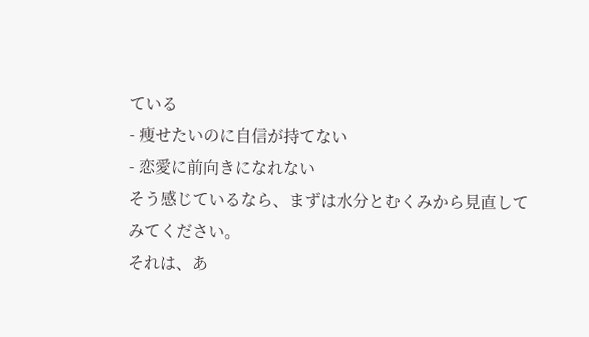ている
- 痩せたいのに自信が持てない
- 恋愛に前向きになれない
そう感じているなら、まずは水分とむくみから見直してみてください。
それは、あ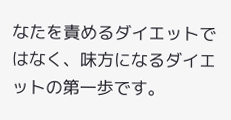なたを責めるダイエットではなく、味方になるダイエットの第一歩です。